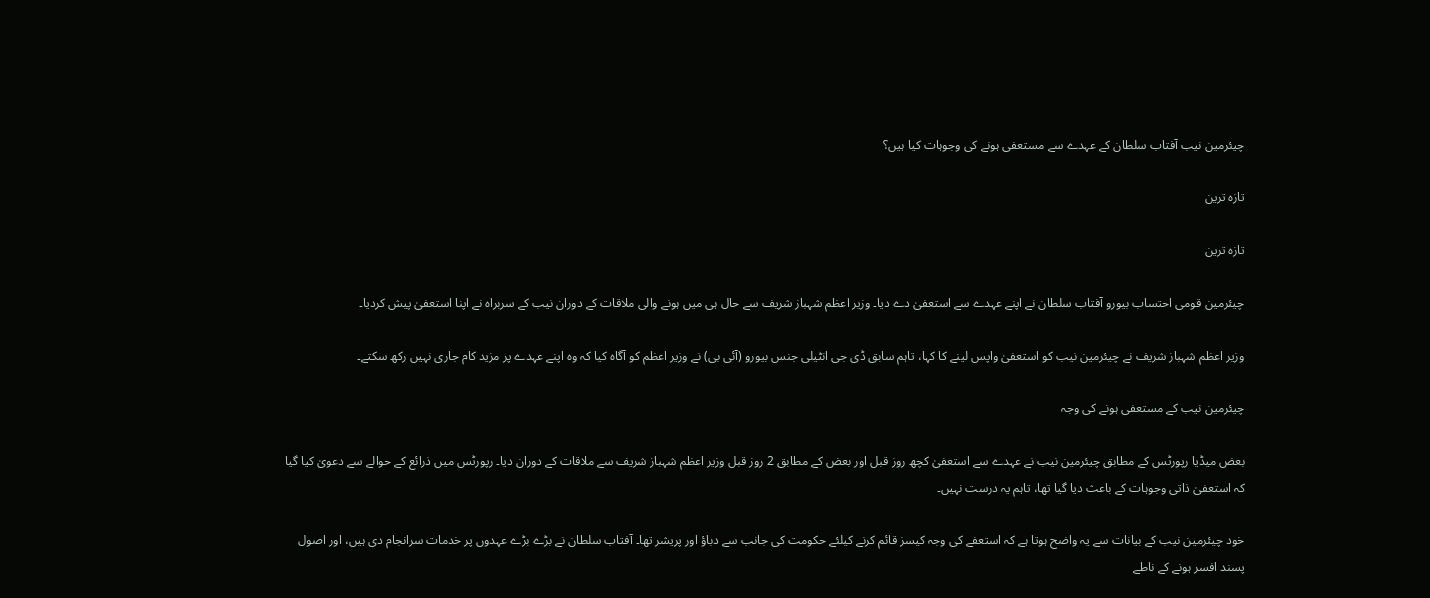چیئرمین نیب آفتاب سلطان کے عہدے سے مستعفی ہونے کی وجوہات کیا ہیں؟

تازہ ترین

تازہ ترین

چیئرمین قومی احتساب بیورو آفتاب سلطان نے اپنے عہدے سے استعفیٰ دے دیا۔ وزیر اعظم شہباز شریف سے حال ہی میں ہونے والی ملاقات کے دوران نیب کے سربراہ نے اپنا استعفیٰ پیش کردیا۔

وزیر اعظم شہباز شریف نے چیئرمین نیب کو استعفیٰ واپس لینے کا کہا، تاہم سابق ڈی جی انٹیلی جنس بیورو (آئی بی) نے وزیر اعظم کو آگاہ کیا کہ وہ اپنے عہدے پر مزید کام جاری نہیں رکھ سکتے۔

چیئرمین نیب کے مستعفی ہونے کی وجہ

بعض میڈیا رپورٹس کے مطابق چیئرمین نیب نے عہدے سے استعفیٰ کچھ روز قبل اور بعض کے مطابق 2 روز قبل وزیر اعظم شہباز شریف سے ملاقات کے دوران دیا۔ رپورٹس میں ذرائع کے حوالے سے دعویٰ کیا گیا کہ استعفیٰ ذاتی وجوہات کے باعث دیا گیا تھا، تاہم یہ درست نہیں۔

خود چیئرمین نیب کے بیانات سے یہ واضح ہوتا ہے کہ استعفے کی وجہ کیسز قائم کرنے کیلئے حکومت کی جانب سے دباؤ اور پریشر تھا۔ آفتاب سلطان نے بڑے بڑے عہدوں پر خدمات سرانجام دی ہیں، اور اصول پسند افسر ہونے کے ناطے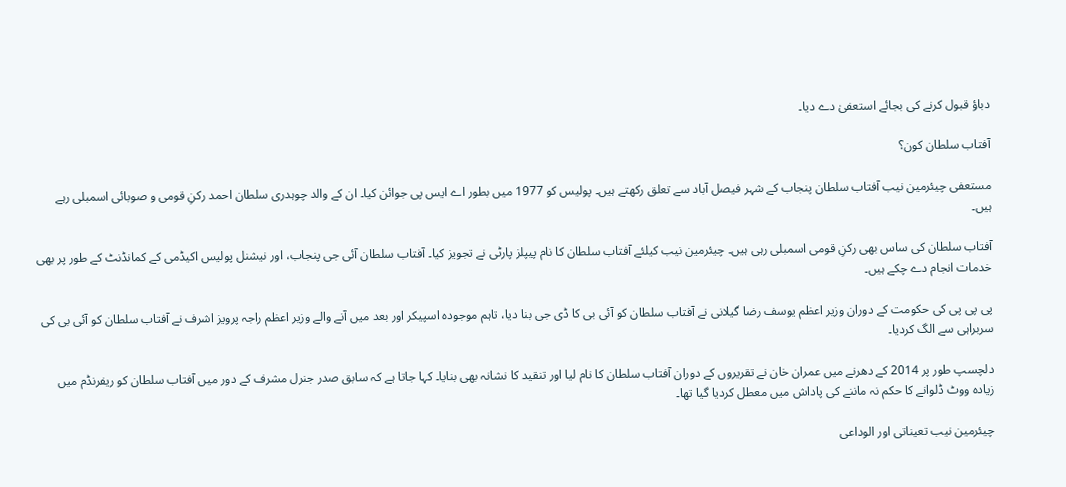دباؤ قبول کرنے کی بجائے استعفیٰ دے دیا۔

آفتاب سلطان کون؟

مستعفی چیئرمین نیب آفتاب سلطان پنجاب کے شہر فیصل آباد سے تعلق رکھتے ہیں۔ پولیس کو 1977 میں بطور اے ایس پی جوائن کیا۔ ان کے والد چوہدری سلطان احمد رکنِ قومی و صوبائی اسمبلی رہے ہیں۔

آفتاب سلطان کی ساس بھی رکنِ قومی اسمبلی رہی ہیں۔ چیئرمین نیب کیلئے آفتاب سلطان کا نام پیپلز پارٹی نے تجویز کیا۔ آفتاب سلطان آئی جی پنجاب، اور نیشنل پولیس اکیڈمی کے کمانڈنٹ کے طور پر بھی خدمات انجام دے چکے ہیں۔

پی پی پی کی حکومت کے دوران وزیر اعظم یوسف رضا گیلانی نے آفتاب سلطان کو آئی بی کا ڈی جی بنا دیا، تاہم موجودہ اسپیکر اور بعد میں آنے والے وزیر اعظم راجہ پرویز اشرف نے آفتاب سلطان کو آئی بی کی سربراہی سے الگ کردیا۔

دلچسپ طور پر 2014 کے دھرنے میں عمران خان نے تقریروں کے دوران آفتاب سلطان کا نام لیا اور تنقید کا نشانہ بھی بنایا۔ کہا جاتا ہے کہ سابق صدر جنرل مشرف کے دور میں آفتاب سلطان کو ریفرنڈم میں زیادہ ووٹ ڈلوانے کا حکم نہ ماننے کی پاداش میں معطل کردیا گیا تھا۔

چیئرمین نیب تعیناتی اور الوداعی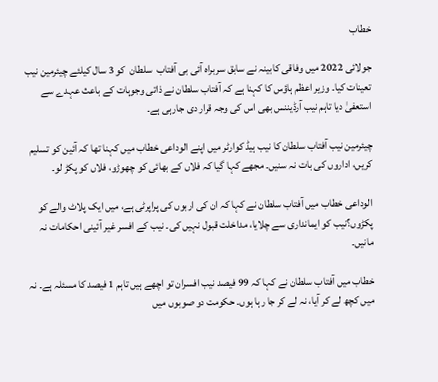خطاب

جولائی 2022 میں وفاقی کابینہ نے سابق سربراہ آئی بی آفتاب  سلطان  کو 3 سال کیلئے چیئرمین نیب تعینات کیا۔ وزیر اعظم ہاؤس کا کہنا ہے کہ آفتاب سلطان نے ذاتی وجوہات کے باعث عہدے سے استعفیٰ دیا تاہم نیب آرڈیننس بھی اس کی وجہ قرار دی جارہی ہے۔

چیئرمین نیب آفتاب سلطان کا نیب ہیڈ کوارٹر میں اپنے الوداعی خطاب میں کہنا تھا کہ آئین کو تسلیم کریں، اداروں کی بات نہ سنیں۔ مجھے کہا گیا کہ فلاں کے بھائی کو چھوڑو، فلاں کو پکڑ لو۔

الوداعی خطاب میں آفتاب سلطان نے کہا کہ ان کی اربوں کی پراپرٹی ہے، میں ایک پلاٹ والے کو پکڑوں؟نیب کو ایمانداری سے چلایا، مداخلت قبول نہیں کی۔ نیب کے افسر غیر آئینی احکامات نہ مانیں۔

خطاب میں آفتاب سلطان نے کہا کہ 99 فیصد نیب افسران تو اچھے ہیں تاہم 1 فیصد کا مسئلہ ہے۔ نہ میں کچھ لے کر آیا، نہ لے کر جا رہا ہوں۔ حکومت دو صوبوں میں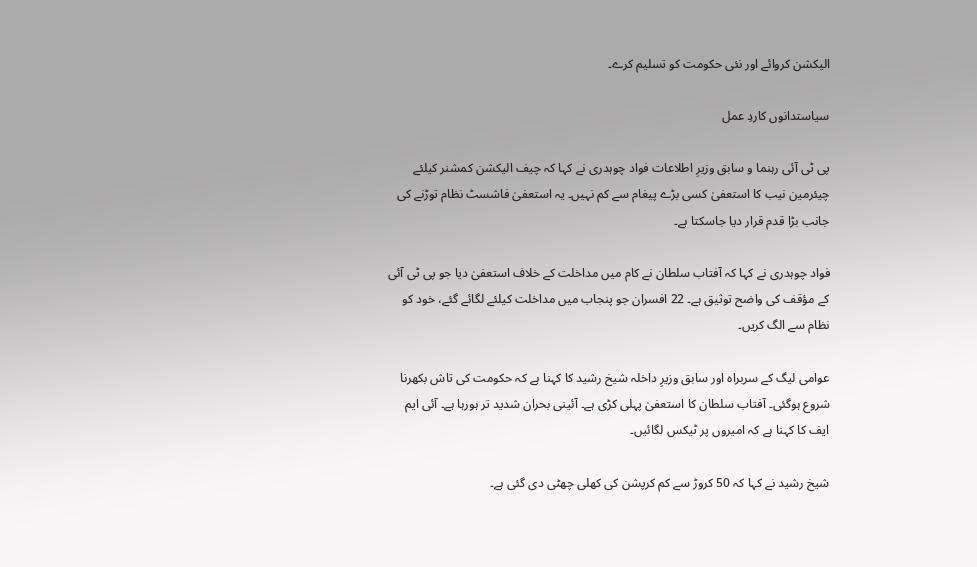الیکشن کروائے اور نئی حکومت کو تسلیم کرے۔

سیاستدانوں کاردِ عمل

پی ٹی آئی رہنما و سابق وزیرِ اطلاعات فواد چوہدری نے کہا کہ چیف الیکشن کمشنر کیلئے چیئرمین نیب کا استعفیٰ کسی بڑے پیغام سے کم نہیں۔ یہ استعفیٰ فاشسٹ نظام توڑنے کی جانب بڑا قدم قرار دیا جاسکتا ہے۔

فواد چوہدری نے کہا کہ آفتاب سلطان نے کام میں مداخلت کے خلاف استعفیٰ دیا جو پی ٹی آئی کے مؤقف کی واضح توثیق ہے۔ 22 افسران جو پنجاب میں مداخلت کیلئے لگائے گئے، خود کو نظام سے الگ کریں۔

عوامی لیگ کے سربراہ اور سابق وزیرِ داخلہ شیخ رشید کا کہنا ہے کہ حکومت کی تاش بکھرنا شروع ہوگئی۔ آفتاب سلطان کا استعفیٰ پہلی کڑی ہے۔ آئینی بحران شدید تر ہورہا ہے۔ آئی ایم ایف کا کہنا ہے کہ امیروں پر ٹیکس لگائیں۔

شیخ رشید نے کہا کہ 50 کروڑ سے کم کرپشن کی کھلی چھٹی دی گئی ہے۔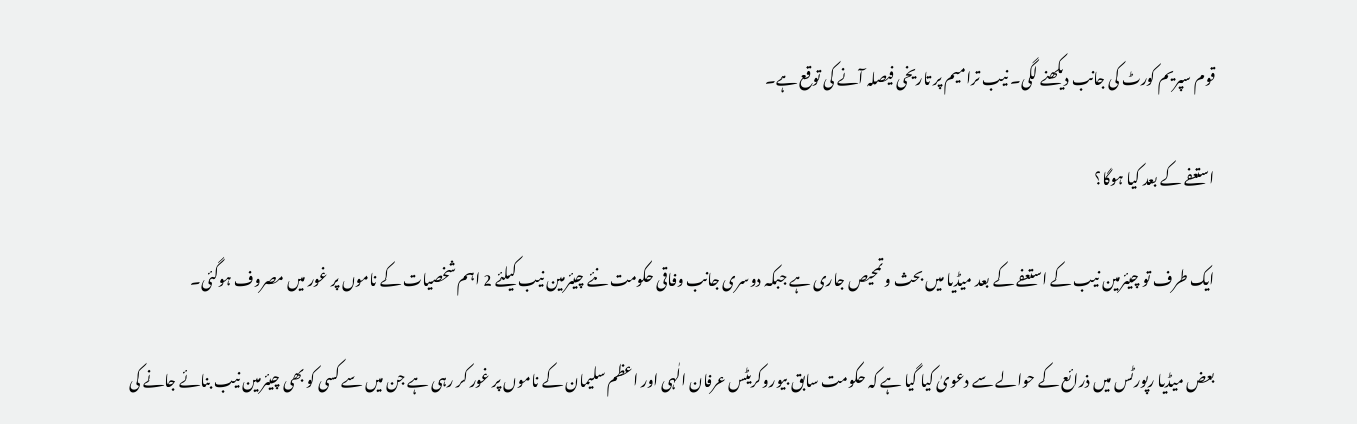قوم سپریم کورٹ کی جانب دیکھنے لگی۔ نیب ترامیم پر تاریخی فیصلہ آنے کی توقع ہے۔

استعفے کے بعد کیا ہوگا؟

ایک طرف تو چیئرمین نیب کے استعفے کے بعد میڈیا میں بحث و تمحیص جاری ہے جبکہ دوسری جانب وفاقی حکومت نئے چیئرمین نیب کیلئے 2 اہم شخصیات کے ناموں پر غور میں مصروف ہوگئی۔

بعض میڈیا رپورٹس میں ذرائع کے حوالے سے دعویٰ کیا گیا ہے کہ حکومت سابق بیوروکریٹس عرفان الٰہی اور اعظم سلیمان کے ناموں پر غور کر رہی ہے جن میں سے کسی کو بھی چیئرمین نیب بنائے جانے کی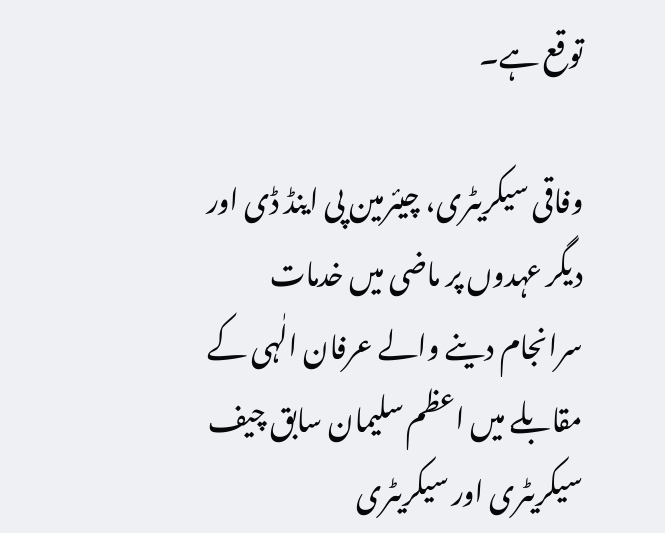توقع ہے۔

وفاقی سیکریٹری، چیئرمین پی اینڈ ڈی اور دیگر عہدوں پر ماضی میں خدمات سرانجام دینے والے عرفان الٰہی کے مقابلے میں اعظم سلیمان سابق چیف سیکریٹری اور سیکریٹری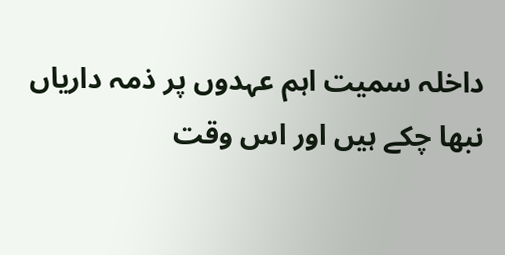داخلہ سمیت اہم عہدوں پر ذمہ داریاں نبھا چکے ہیں اور اس وقت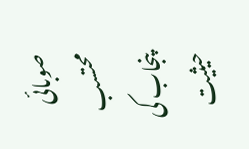صوبائی محتسب پنجاب کی حیثیت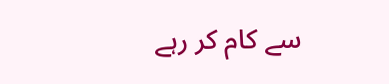سے کام کر رہے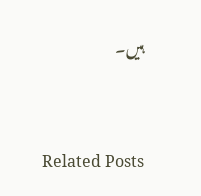ہیں۔



Related Posts